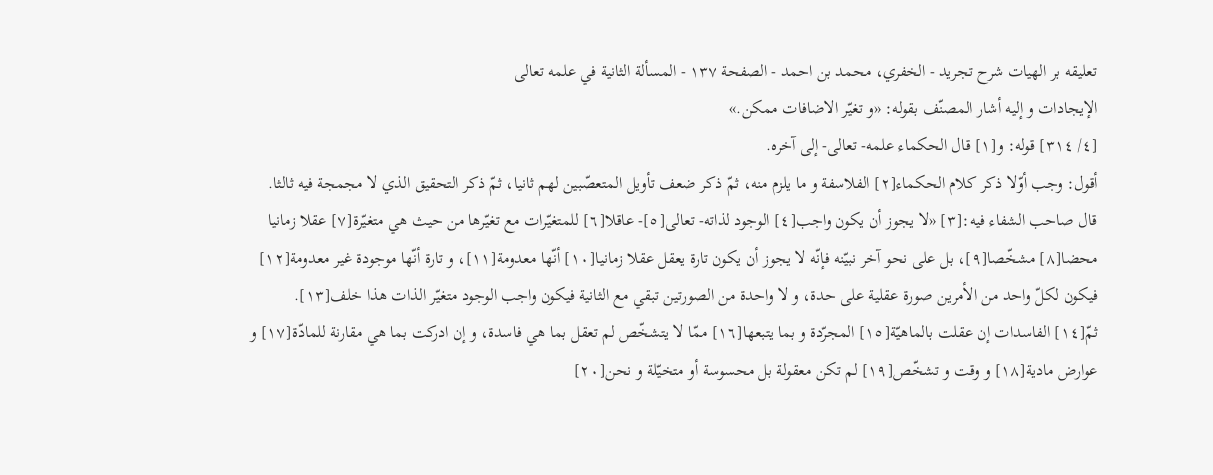تعليقه بر الهيات شرح تجريد - الخفري، محمد بن احمد - الصفحة ١٣٧ - المسألة الثانية في علمه تعالى
الإيجادات و إليه أشار المصنّف بقوله: «و تغيّر الاضافات ممكن.»
[٤/ ٣١٤] قوله: و[١] قال الحكماء علمه- تعالى- إلى آخره.
أقول: وجب أوّلا ذكر كلام الحكماء[٢] الفلاسفة و ما يلزم منه، ثمّ ذكر ضعف تأويل المتعصّبين لهم ثانيا، ثمّ ذكر التحقيق الذي لا مجمجة فيه ثالثا.
قال صاحب الشفاء فيه:[٣] «لا يجوز أن يكون واجب[٤] الوجود لذاته- تعالى[٥]- عاقلا[٦] للمتغيّرات مع تغيّرها من حيث هي متغيّرة[٧] عقلا زمانيا محضا[٨] مشخّصا[٩]، بل على نحو آخر نبيّنه فإنّه لا يجوز أن يكون تارة يعقل عقلا زمانيا[١٠] أنّها معدومة[١١]، و تارة أنّها موجودة غير معدومة[١٢] فيكون لكلّ واحد من الأمرين صورة عقلية على حدة، و لا واحدة من الصورتين تبقي مع الثانية فيكون واجب الوجود متغيّر الذات هذا خلف[١٣].
ثمّ[١٤] الفاسدات إن عقلت بالماهيّة[١٥] المجرّدة و بما يتبعها[١٦] ممّا لا يتشخّص لم تعقل بما هي فاسدة، و إن ادركت بما هي مقارنة للمادّة[١٧] و عوارض مادية[١٨] و وقت و تشخّص[١٩] لم تكن معقولة بل محسوسة أو متخيّلة و نحن[٢٠]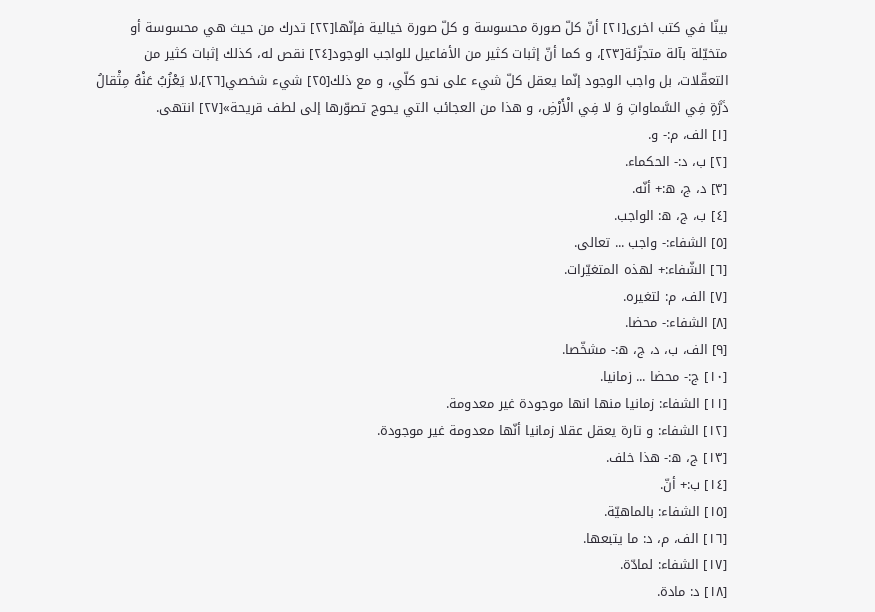بينّا في كتب اخرى[٢١] أنّ كلّ صورة محسوسة و كلّ صورة خيالية فإنّها[٢٢] تدرك من حيث هي محسوسة أو متخيّلة بآلة متجزّئة[٢٣]، و كما أنّ إثبات كثير من الأفاعيل للواجب الوجود[٢٤] نقص له، كذلك إثبات كثير من التعقّلات، بل واجب الوجود إنّما يعقل كلّ شيء على نحو كلّي، و مع ذلك[٢٥] شيء شخصي[٢٦]،لا يَعْزُبُ عَنْهُ مِثْقالُ ذَرَّةٍ فِي السَّماواتِ وَ لا فِي الْأَرْضِ، و هذا من العجائب التي يحوج تصوّرها إلى لطف قريحة»[٢٧] انتهى.
[١] الف، م:- و.
[٢] ب، د:- الحكماء.
[٣] د، ج، ه:+ أنّه.
[٤] ب، ج، ه: الواجب.
[٥] الشفاء:- واجب ... تعالى.
[٦] الشّفاء:+ لهذه المتغيّرات.
[٧] الف، م: لتغيره.
[٨] الشفاء:- محضا.
[٩] الف، ب، د، ج، ه:- مشخّصا.
[١٠] ج:- محضا ... زمانيا.
[١١] الشفاء: زمانيا منها انها موجودة غير معدومة.
[١٢] الشفاء: و تارة يعقل عقلا زمانيا أنّها معدومة غير موجودة.
[١٣] ج، ه:- هذا خلف.
[١٤] ب:+ أنّ.
[١٥] الشفاء: بالماهيّة.
[١٦] الف، م، د: ما يتبعها.
[١٧] الشفاء: لمادّة.
[١٨] د: مادة.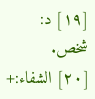[١٩] د: شخص.
[٢٠] الشفاء:+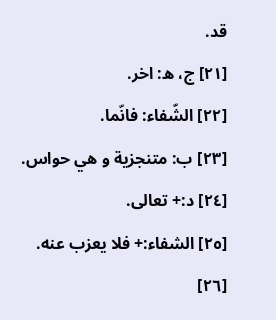قد.
[٢١] ج، ه: اخر.
[٢٢] الشّفاء: فانّما.
[٢٣] ب: متنجزية و هي حواس.
[٢٤] د:+ تعالى.
[٢٥] الشفاء:+ فلا يعزب عنه.
[٢٦]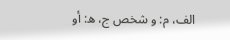الف، م: و شخص ج، ه: أو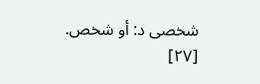شخصى د: أو شخص.
[٢٧]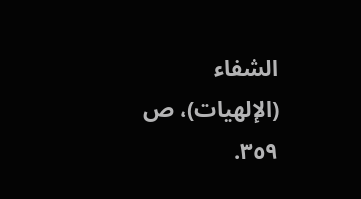الشفاء (الإلهيات)، ص ٣٥٩.